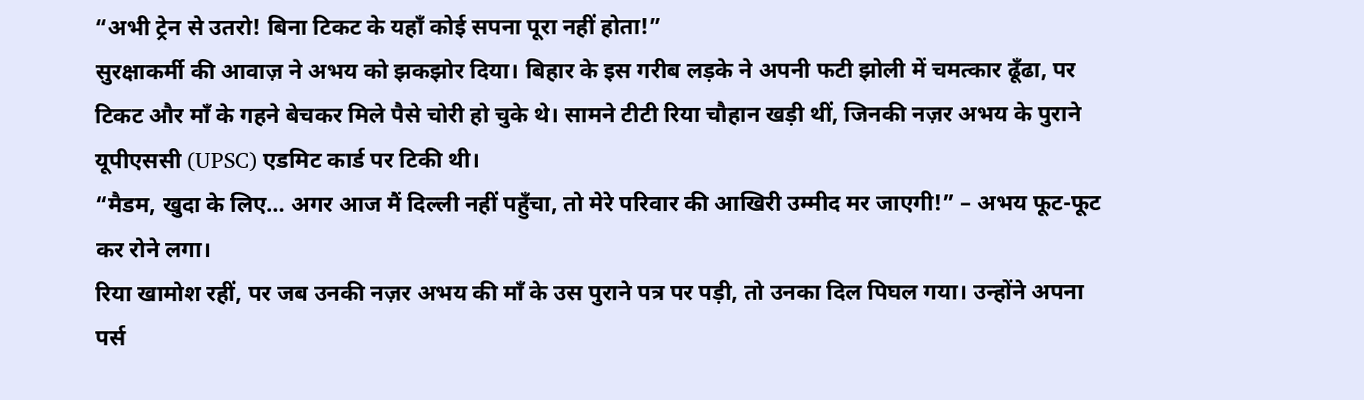“अभी ट्रेन से उतरो! बिना टिकट के यहाँ कोई सपना पूरा नहीं होता!”
सुरक्षाकर्मी की आवाज़ ने अभय को झकझोर दिया। बिहार के इस गरीब लड़के ने अपनी फटी झोली में चमत्कार ढूँढा, पर टिकट और माँ के गहने बेचकर मिले पैसे चोरी हो चुके थे। सामने टीटी रिया चौहान खड़ी थीं, जिनकी नज़र अभय के पुराने यूपीएससी (UPSC) एडमिट कार्ड पर टिकी थी।
“मैडम, खुदा के लिए… अगर आज मैं दिल्ली नहीं पहुँचा, तो मेरे परिवार की आखिरी उम्मीद मर जाएगी!” – अभय फूट-फूट कर रोने लगा।
रिया खामोश रहीं, पर जब उनकी नज़र अभय की माँ के उस पुराने पत्र पर पड़ी, तो उनका दिल पिघल गया। उन्होंने अपना पर्स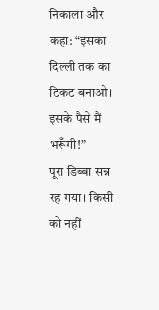निकाला और कहा: “इसका दिल्ली तक का टिकट बनाओ। इसके पैसे मैं भरूँगी!”
पूरा डिब्बा सन्न रह गया। किसी को नहीं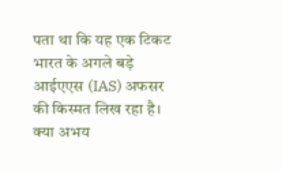पता था कि यह एक टिकट भारत के अगले बड़े आईएएस (IAS) अफसर की किस्मत लिख रहा है। क्या अभय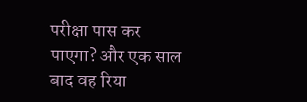परीक्षा पास कर पाएगा? और एक साल बाद वह रिया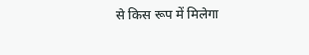से किस रूप में मिलेगा